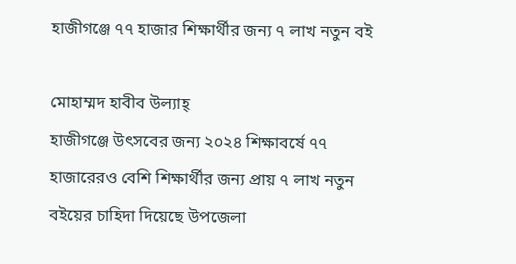হাজীগঞ্জে ৭৭ হাজার শিক্ষার্থীর জন্য ৭ লাখ নতুন বই

মোহাম্মদ হাবীব উল্যাহ্
হাজীগঞ্জে উৎসবের জন্য ২০২৪ শিক্ষাবর্ষে ৭৭ হাজারেরও বেশি শিক্ষার্থীর জন্য প্রায় ৭ লাখ নতুন বইয়ের চাহিদা দিয়েছে উপজেলা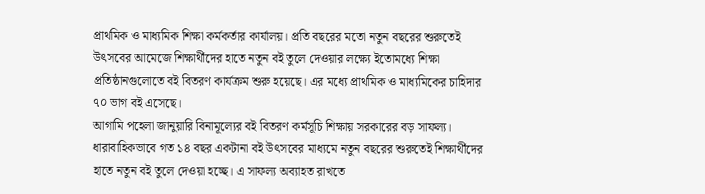প্রাথমিক ও মাধ্যমিক শিক্ষা কর্মকর্তার কার্যালয়। প্রতি বছরের মতো নতুন বছরের শুরুতেই উৎসবের আমেজে শিক্ষার্থীদের হাতে নতুন বই তুলে দেওয়ার লক্ষ্যে ইতোমধ্যে শিক্ষা প্রতিষ্ঠানগুলোতে বই বিতরণ কার্যক্রম শুরু হয়েছে। এর মধ্যে প্রাথমিক ও মাধ্যমিকের চাহিদার ৭০ ভাগ বই এসেছে।
আগামি পহেলা জানুয়ারি বিনামূল্যের বই বিতরণ কর্মসূচি শিক্ষায় সরকারের বড় সাফল্য। ধারাবাহিকভাবে গত ১৪ বছর একটানা বই উৎসবের মাধ্যমে নতুন বছরের শুরুতেই শিক্ষার্থীদের হাতে নতুন বই তুলে দেওয়া হচ্ছে। এ সাফল্য অব্যাহত রাখতে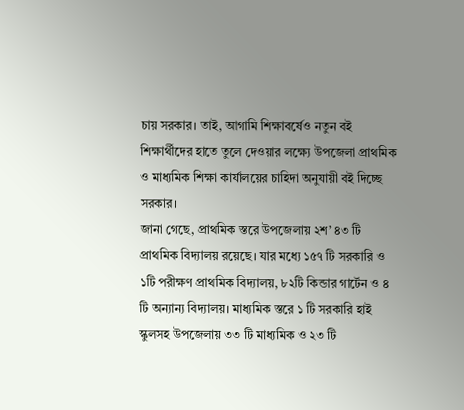চায় সরকার। তাই, আগামি শিক্ষাবর্ষেও নতুন বই শিক্ষার্থীদের হাতে তুলে দেওয়ার লক্ষ্যে উপজেলা প্রাথমিক ও মাধ্যমিক শিক্ষা কার্যালয়ের চাহিদা অনুযায়ী বই দিচ্ছে সরকার।
জানা গেছে, প্রাথমিক স্তরে উপজেলায় ২শ’ ৪৩ টি প্রাথমিক বিদ্যালয় রয়েছে। যার মধ্যে ১৫৭ টি সরকারি ও ১টি পরীক্ষণ প্রাথমিক বিদ্যালয়, ৮২টি কিন্ডার গার্টেন ও ৪ টি অন্যান্য বিদ্যালয়। মাধ্যমিক স্তরে ১ টি সরকারি হাই স্কুলসহ উপজেলায় ৩৩ টি মাধ্যমিক ও ২৩ টি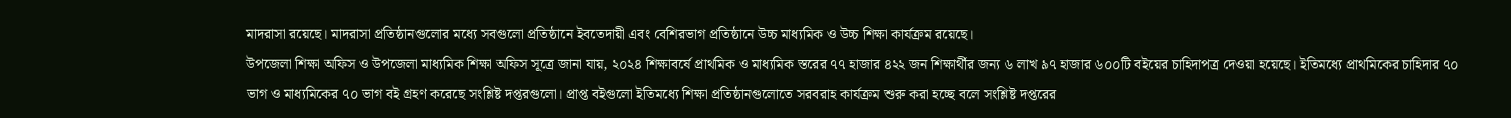মাদরাসা রয়েছে। মাদরাসা প্রতিষ্ঠানগুলোর মধ্যে সবগুলো প্রতিষ্ঠানে ইবতেদায়ী এবং বেশিরভাগ প্রতিষ্ঠানে উচ্চ মাধ্যমিক ও উচ্চ শিক্ষা কার্যক্রম রয়েছে।
উপজেলা শিক্ষা অফিস ও উপজেলা মাধ্যমিক শিক্ষা অফিস সূত্রে জানা যায়, ২০২৪ শিক্ষাবর্ষে প্রাথমিক ও মাধ্যমিক স্তরের ৭৭ হাজার ৪২২ জন শিক্ষার্থীর জন্য ৬ লাখ ৯৭ হাজার ৬০০টি বইয়ের চাহিদাপত্র দেওয়া হয়েছে। ইতিমধ্যে প্রাথমিকের চাহিদার ৭০ ভাগ ও মাধ্যমিকের ৭০ ভাগ বই গ্রহণ করেছে সংশ্লিষ্ট দপ্তরগুলো। প্রাপ্ত বইগুলো ইতিমধ্যে শিক্ষা প্রতিষ্ঠানগুলোতে সরবরাহ কার্যক্রম শুরু করা হচ্ছে বলে সংশ্লিষ্ট দপ্তরের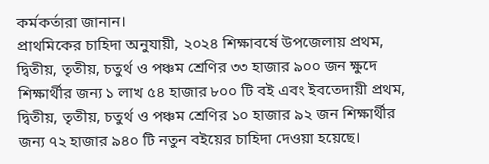কর্মকর্তারা জানান।
প্রাথমিকের চাহিদা অনুযায়ী, ২০২৪ শিক্ষাবর্ষে উপজেলায় প্রথম, দ্বিতীয়, তৃতীয়, চতুর্থ ও পঞ্চম শ্রেণির ৩৩ হাজার ৯০০ জন ক্ষুদে শিক্ষার্থীর জন্য ১ লাখ ৫৪ হাজার ৮০০ টি বই এবং ইবতেদায়ী প্রথম, দ্বিতীয়, তৃতীয়, চতুর্থ ও পঞ্চম শ্রেণির ১০ হাজার ৯২ জন শিক্ষার্থীর জন্য ৭২ হাজার ৯৪০ টি নতুন বইয়ের চাহিদা দেওয়া হয়েছে।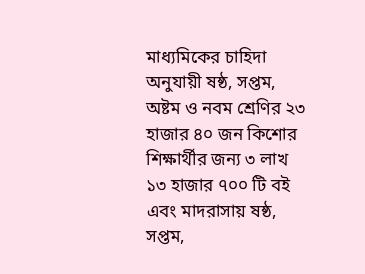মাধ্যমিকের চাহিদা অনুযায়ী ষষ্ঠ, সপ্তম, অষ্টম ও নবম শ্রেণির ২৩ হাজার ৪০ জন কিশোর শিক্ষার্থীর জন্য ৩ লাখ ১৩ হাজার ৭০০ টি বই এবং মাদরাসায় ষষ্ঠ, সপ্তম,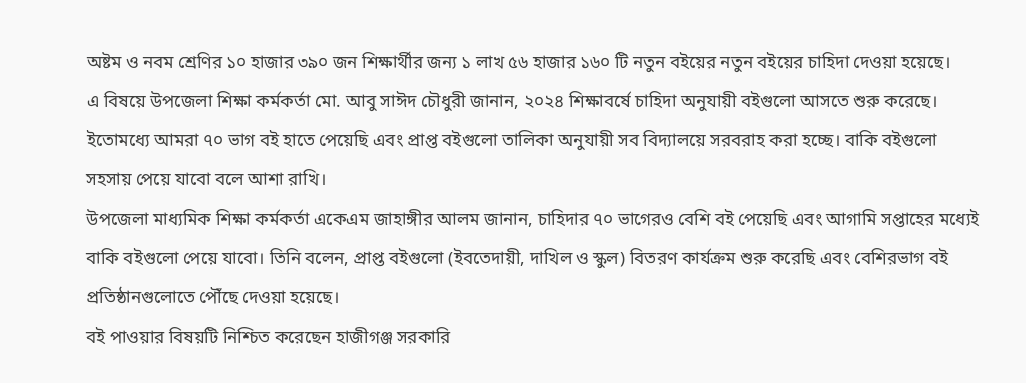অষ্টম ও নবম শ্রেণির ১০ হাজার ৩৯০ জন শিক্ষার্থীর জন্য ১ লাখ ৫৬ হাজার ১৬০ টি নতুন বইয়ের নতুন বইয়ের চাহিদা দেওয়া হয়েছে।
এ বিষয়ে উপজেলা শিক্ষা কর্মকর্তা মো. আবু সাঈদ চৌধুরী জানান, ২০২৪ শিক্ষাবর্ষে চাহিদা অনুযায়ী বইগুলো আসতে শুরু করেছে। ইতোমধ্যে আমরা ৭০ ভাগ বই হাতে পেয়েছি এবং প্রাপ্ত বইগুলো তালিকা অনুযায়ী সব বিদ্যালয়ে সরবরাহ করা হচ্ছে। বাকি বইগুলো সহসায় পেয়ে যাবো বলে আশা রাখি।
উপজেলা মাধ্যমিক শিক্ষা কর্মকর্তা একেএম জাহাঙ্গীর আলম জানান, চাহিদার ৭০ ভাগেরও বেশি বই পেয়েছি এবং আগামি সপ্তাহের মধ্যেই বাকি বইগুলো পেয়ে যাবো। তিনি বলেন, প্রাপ্ত বইগুলো (ইবতেদায়ী, দাখিল ও স্কুল) বিতরণ কার্যক্রম শুরু করেছি এবং বেশিরভাগ বই প্রতিষ্ঠানগুলোতে পৌঁছে দেওয়া হয়েছে।
বই পাওয়ার বিষয়টি নিশ্চিত করেছেন হাজীগঞ্জ সরকারি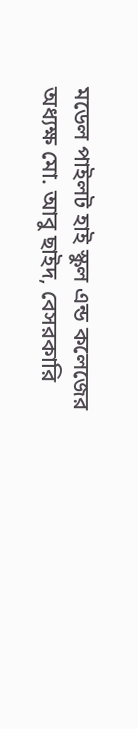মডেল পাইলট হাই স্কুল এন্ড কলেজের অধ্যক্ষ মো. আবু ছাইদ, বেসরকারি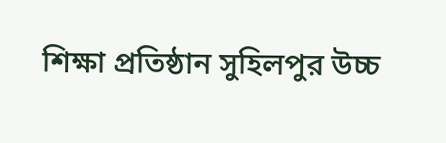শিক্ষা প্রতিষ্ঠান সুহিলপুর উচ্চ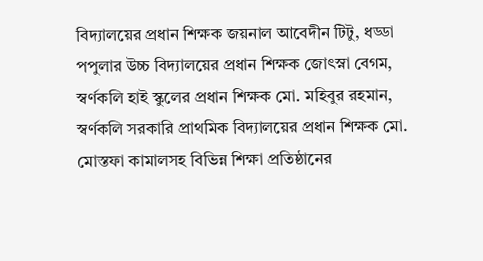বিদ্যালয়ের প্রধান শিক্ষক জয়নাল আবেদীন টিটু, ধড্ডা পপুলার উচ্চ বিদ্যালয়ের প্রধান শিক্ষক জোৎস্না বেগম, স্বর্ণকলি হাই স্কুলের প্রধান শিক্ষক মো. মহিবুর রহমান, স্বর্ণকলি সরকারি প্রাথমিক বিদ্যালয়ের প্রধান শিক্ষক মো. মোস্তফা কামালসহ বিভিন্ন শিক্ষা প্রতিষ্ঠানের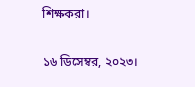শিক্ষকরা।

১৬ ডিসেম্বর, ২০২৩।